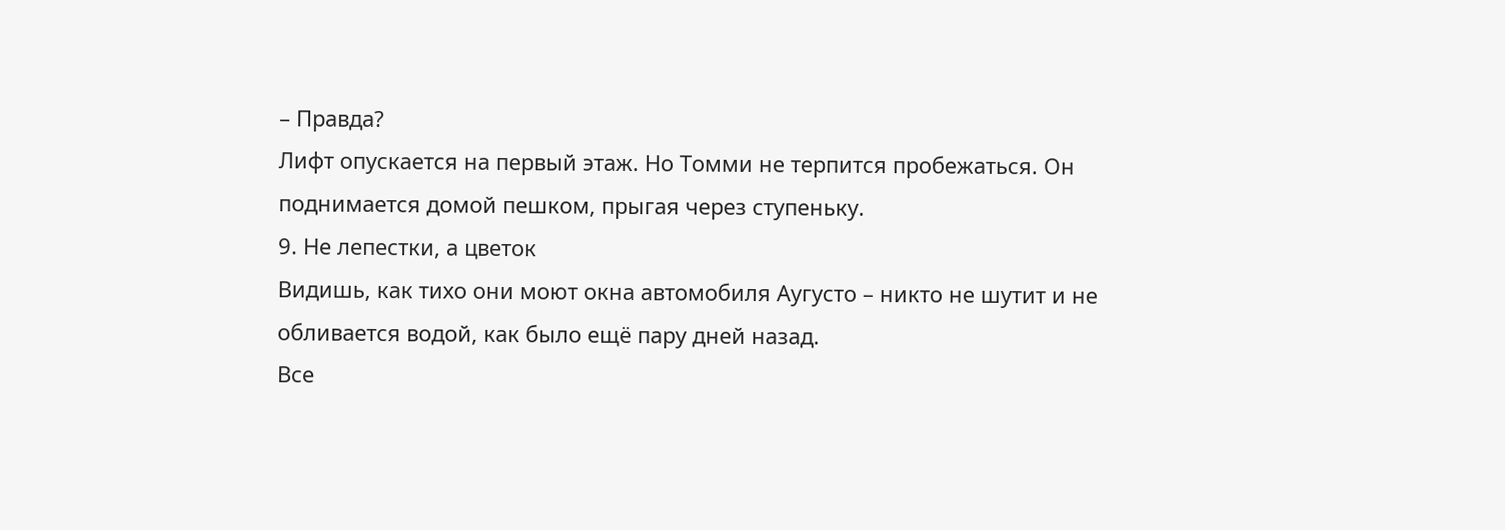– Правда?
Лифт опускается на первый этаж. Но Томми не терпится пробежаться. Он поднимается домой пешком, прыгая через ступеньку.
9. Не лепестки, а цветок
Видишь, как тихо они моют окна автомобиля Аугусто – никто не шутит и не обливается водой, как было ещё пару дней назад.
Все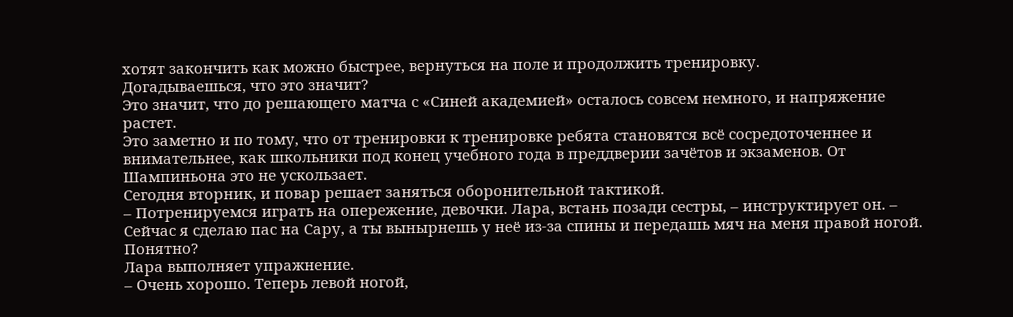хотят закончить как можно быстрее, вернуться на поле и продолжить тренировку.
Догадываешься, что это значит?
Это значит, что до решающего матча с «Синей академией» осталось совсем немного, и напряжение растет.
Это заметно и по тому, что от тренировки к тренировке ребята становятся всё сосредоточеннее и внимательнее, как школьники под конец учебного года в преддверии зачётов и экзаменов. От Шампиньона это не ускользает.
Сегодня вторник, и повар решает заняться оборонительной тактикой.
– Потренируемся играть на опережение, девочки. Лара, встань позади сестры, – инструктирует он. – Сейчас я сделаю пас на Сару, а ты вынырнешь у неё из-за спины и передашь мяч на меня правой ногой. Понятно?
Лара выполняет упражнение.
– Очень хорошо. Теперь левой ногой,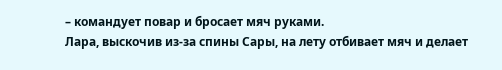– командует повар и бросает мяч руками.
Лара, выскочив из-за спины Сары, на лету отбивает мяч и делает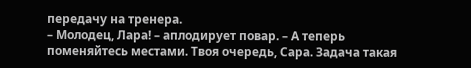передачу на тренера.
– Молодец, Лара! – аплодирует повар. – А теперь поменяйтесь местами. Твоя очередь, Сара. Задача такая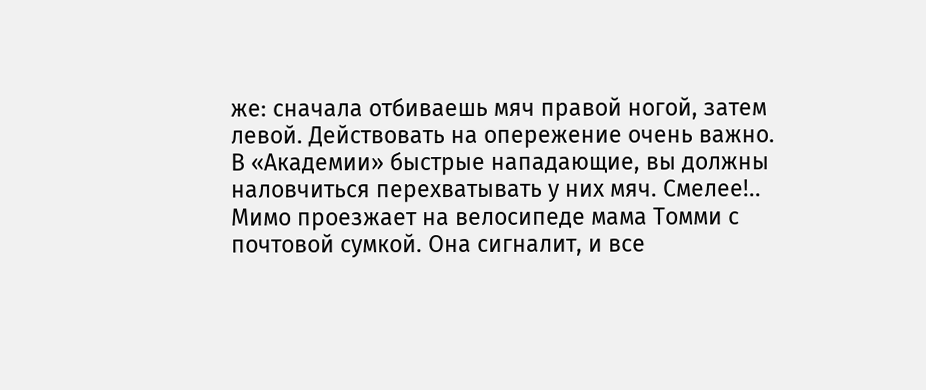же: сначала отбиваешь мяч правой ногой, затем левой. Действовать на опережение очень важно. В «Академии» быстрые нападающие, вы должны наловчиться перехватывать у них мяч. Смелее!..
Мимо проезжает на велосипеде мама Томми с почтовой сумкой. Она сигналит, и все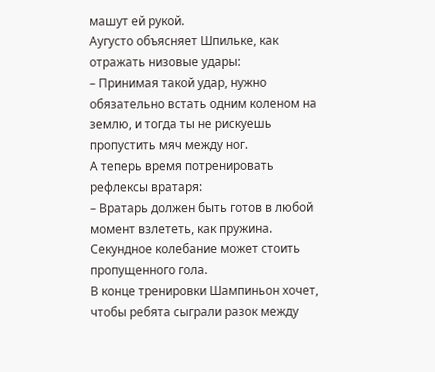машут ей рукой.
Аугусто объясняет Шпильке, как отражать низовые удары:
– Принимая такой удар, нужно обязательно встать одним коленом на землю, и тогда ты не рискуешь пропустить мяч между ног.
А теперь время потренировать рефлексы вратаря:
– Вратарь должен быть готов в любой момент взлететь, как пружина. Секундное колебание может стоить пропущенного гола.
В конце тренировки Шампиньон хочет, чтобы ребята сыграли разок между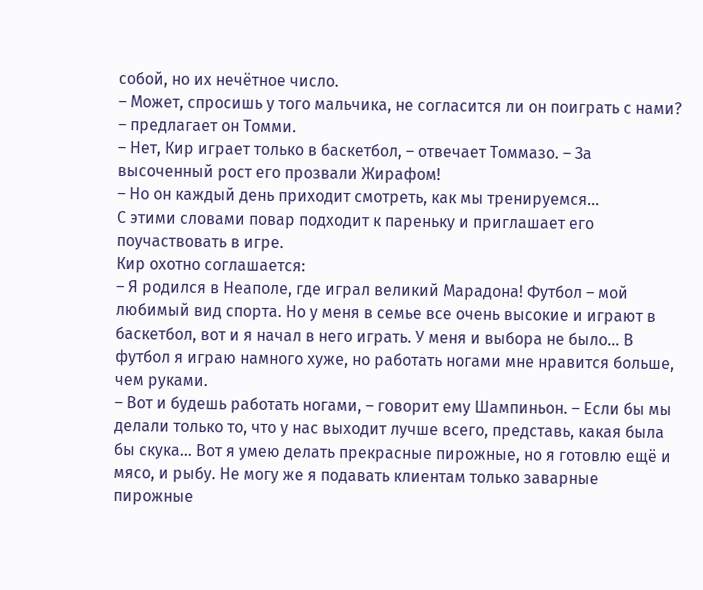собой, но их нечётное число.
– Может, спросишь у того мальчика, не согласится ли он поиграть с нами? – предлагает он Томми.
– Нет, Кир играет только в баскетбол, – отвечает Томмазо. – За высоченный рост его прозвали Жирафом!
– Но он каждый день приходит смотреть, как мы тренируемся…
С этими словами повар подходит к пареньку и приглашает его поучаствовать в игре.
Кир охотно соглашается:
– Я родился в Неаполе, где играл великий Марадона! Футбол – мой любимый вид спорта. Но у меня в семье все очень высокие и играют в баскетбол, вот и я начал в него играть. У меня и выбора не было… В футбол я играю намного хуже, но работать ногами мне нравится больше, чем руками.
– Вот и будешь работать ногами, – говорит ему Шампиньон. – Если бы мы делали только то, что у нас выходит лучше всего, представь, какая была бы скука… Вот я умею делать прекрасные пирожные, но я готовлю ещё и мясо, и рыбу. Не могу же я подавать клиентам только заварные пирожные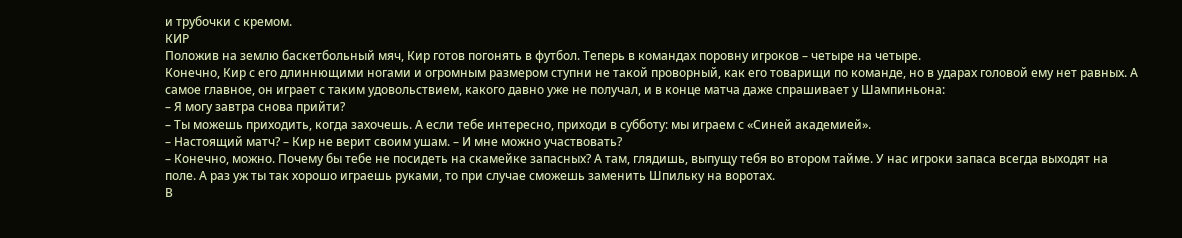и трубочки с кремом.
КИР
Положив на землю баскетбольный мяч, Кир готов погонять в футбол. Теперь в командах поровну игроков – четыре на четыре.
Конечно, Кир с его длиннющими ногами и огромным размером ступни не такой проворный, как его товарищи по команде, но в ударах головой ему нет равных. А самое главное, он играет с таким удовольствием, какого давно уже не получал, и в конце матча даже спрашивает у Шампиньона:
– Я могу завтра снова прийти?
– Ты можешь приходить, когда захочешь. А если тебе интересно, приходи в субботу: мы играем с «Синей академией».
– Настоящий матч? – Кир не верит своим ушам. – И мне можно участвовать?
– Конечно, можно. Почему бы тебе не посидеть на скамейке запасных? А там, глядишь, выпущу тебя во втором тайме. У нас игроки запаса всегда выходят на поле. А раз уж ты так хорошо играешь руками, то при случае сможешь заменить Шпильку на воротах.
В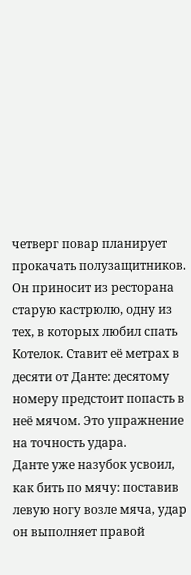четверг повар планирует прокачать полузащитников. Он приносит из ресторана старую кастрюлю, одну из тех, в которых любил спать Котелок. Ставит её метрах в десяти от Данте: десятому номеру предстоит попасть в неё мячом. Это упражнение на точность удара.
Данте уже назубок усвоил, как бить по мячу: поставив левую ногу возле мяча, удар он выполняет правой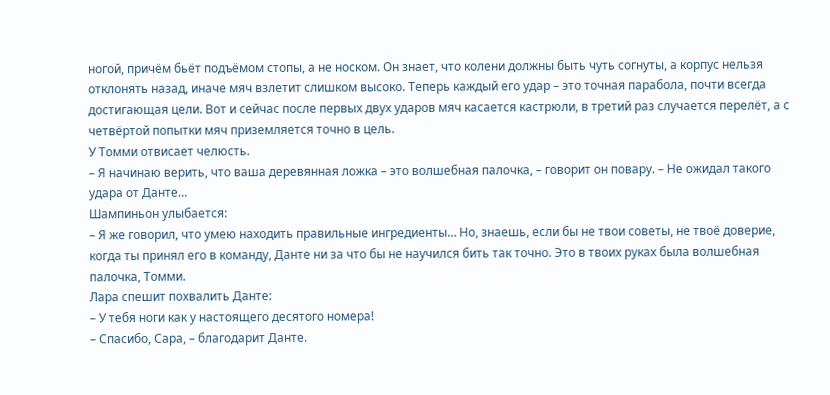ногой, причём бьёт подъёмом стопы, а не носком. Он знает, что колени должны быть чуть согнуты, а корпус нельзя отклонять назад, иначе мяч взлетит слишком высоко. Теперь каждый его удар – это точная парабола, почти всегда достигающая цели. Вот и сейчас после первых двух ударов мяч касается кастрюли, в третий раз случается перелёт, а с четвёртой попытки мяч приземляется точно в цель.
У Томми отвисает челюсть.
– Я начинаю верить, что ваша деревянная ложка – это волшебная палочка, – говорит он повару. – Не ожидал такого удара от Данте…
Шампиньон улыбается:
– Я же говорил, что умею находить правильные ингредиенты… Но, знаешь, если бы не твои советы, не твоё доверие, когда ты принял его в команду, Данте ни за что бы не научился бить так точно. Это в твоих руках была волшебная палочка, Томми.
Лара спешит похвалить Данте:
– У тебя ноги как у настоящего десятого номера!
– Спасибо, Сара, – благодарит Данте.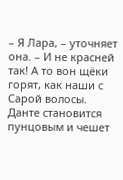– Я Лара, – уточняет она. – И не красней так! А то вон щёки горят, как наши с Сарой волосы.
Данте становится пунцовым и чешет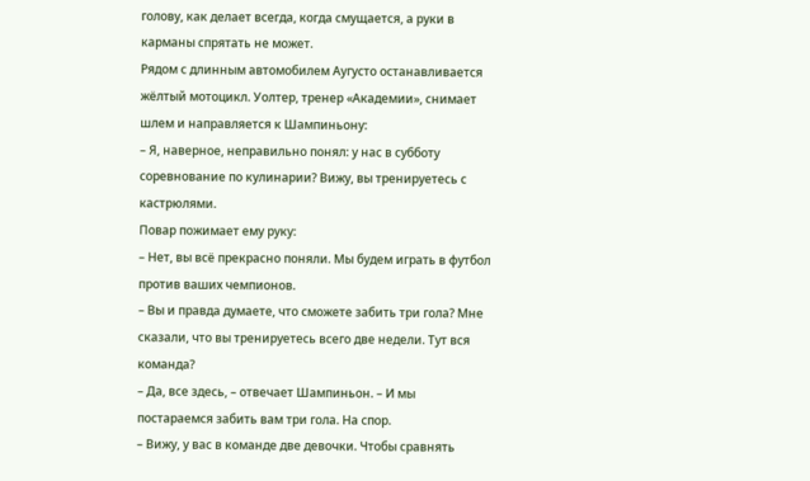голову, как делает всегда, когда смущается, а руки в карманы спрятать не может.
Рядом с длинным автомобилем Аугусто останавливается жёлтый мотоцикл. Уолтер, тренер «Академии», снимает шлем и направляется к Шампиньону:
– Я, наверное, неправильно понял: у нас в субботу соревнование по кулинарии? Вижу, вы тренируетесь с кастрюлями.
Повар пожимает ему руку:
– Нет, вы всё прекрасно поняли. Мы будем играть в футбол против ваших чемпионов.
– Вы и правда думаете, что сможете забить три гола? Мне сказали, что вы тренируетесь всего две недели. Тут вся команда?
– Да, все здесь, – отвечает Шампиньон. – И мы постараемся забить вам три гола. На спор.
– Вижу, у вас в команде две девочки. Чтобы сравнять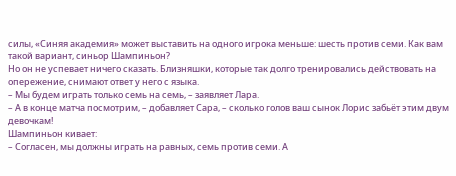силы, «Синяя академия» может выставить на одного игрока меньше: шесть против семи. Как вам такой вариант, синьор Шампиньон?
Но он не успевает ничего сказать. Близняшки, которые так долго тренировались действовать на опережение, снимают ответ у него с языка.
– Мы будем играть только семь на семь, – заявляет Лара.
– А в конце матча посмотрим, – добавляет Сара, – сколько голов ваш сынок Лорис забьёт этим двум девочкам!
Шампиньон кивает:
– Согласен, мы должны играть на равных, семь против семи. А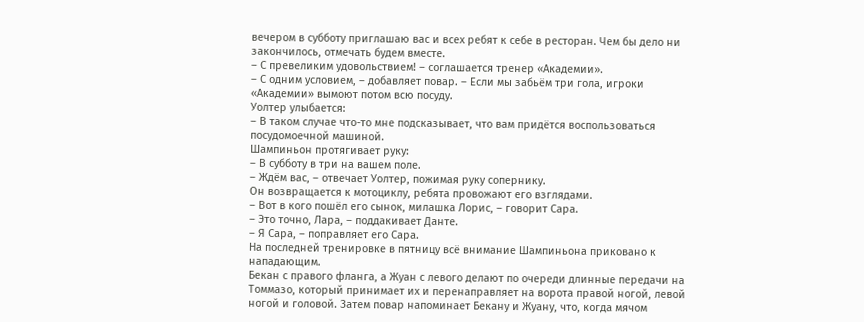вечером в субботу приглашаю вас и всех ребят к себе в ресторан. Чем бы дело ни закончилось, отмечать будем вместе.
– С превеликим удовольствием! – соглашается тренер «Академии».
– С одним условием, – добавляет повар. – Если мы забьём три гола, игроки «Академии» вымоют потом всю посуду.
Уолтер улыбается:
– В таком случае что-то мне подсказывает, что вам придётся воспользоваться посудомоечной машиной.
Шампиньон протягивает руку:
– В субботу в три на вашем поле.
– Ждём вас, – отвечает Уолтер, пожимая руку сопернику.
Он возвращается к мотоциклу, ребята провожают его взглядами.
– Вот в кого пошёл его сынок, милашка Лорис, – говорит Сара.
– Это точно, Лара, – поддакивает Данте.
– Я Сара, – поправляет его Сара.
На последней тренировке в пятницу всё внимание Шампиньона приковано к нападающим.
Бекан с правого фланга, а Жуан с левого делают по очереди длинные передачи на Томмазо, который принимает их и перенаправляет на ворота правой ногой, левой ногой и головой. Затем повар напоминает Бекану и Жуану, что, когда мячом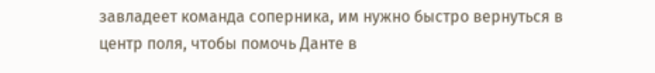завладеет команда соперника, им нужно быстро вернуться в центр поля, чтобы помочь Данте в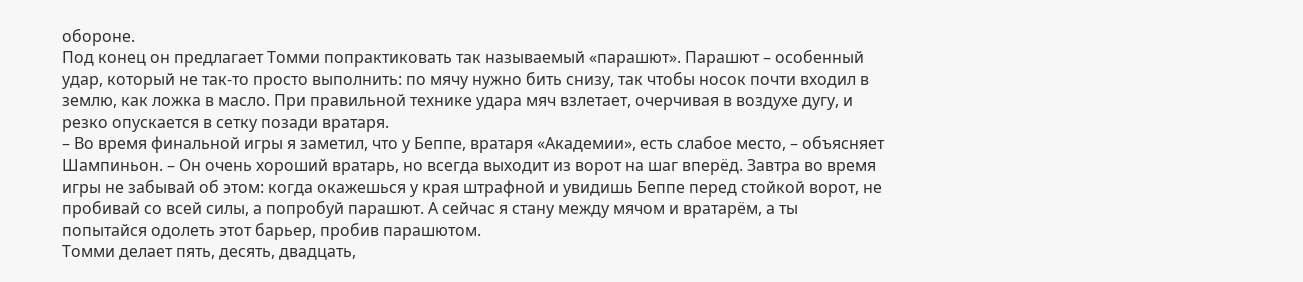обороне.
Под конец он предлагает Томми попрактиковать так называемый «парашют». Парашют – особенный удар, который не так-то просто выполнить: по мячу нужно бить снизу, так чтобы носок почти входил в землю, как ложка в масло. При правильной технике удара мяч взлетает, очерчивая в воздухе дугу, и резко опускается в сетку позади вратаря.
– Во время финальной игры я заметил, что у Беппе, вратаря «Академии», есть слабое место, – объясняет Шампиньон. – Он очень хороший вратарь, но всегда выходит из ворот на шаг вперёд. Завтра во время игры не забывай об этом: когда окажешься у края штрафной и увидишь Беппе перед стойкой ворот, не пробивай со всей силы, а попробуй парашют. А сейчас я стану между мячом и вратарём, а ты попытайся одолеть этот барьер, пробив парашютом.
Томми делает пять, десять, двадцать,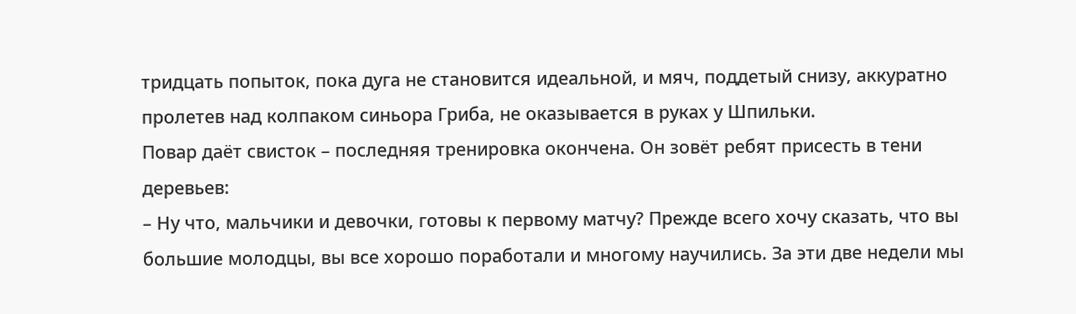тридцать попыток, пока дуга не становится идеальной, и мяч, поддетый снизу, аккуратно пролетев над колпаком синьора Гриба, не оказывается в руках у Шпильки.
Повар даёт свисток – последняя тренировка окончена. Он зовёт ребят присесть в тени деревьев:
– Ну что, мальчики и девочки, готовы к первому матчу? Прежде всего хочу сказать, что вы большие молодцы, вы все хорошо поработали и многому научились. За эти две недели мы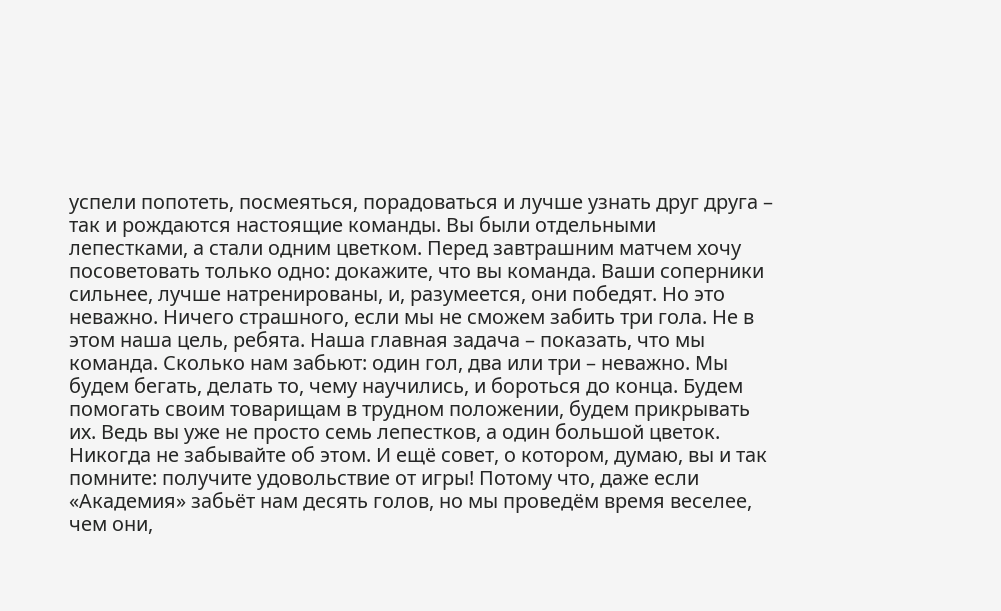успели попотеть, посмеяться, порадоваться и лучше узнать друг друга – так и рождаются настоящие команды. Вы были отдельными лепестками, а стали одним цветком. Перед завтрашним матчем хочу посоветовать только одно: докажите, что вы команда. Ваши соперники сильнее, лучше натренированы, и, разумеется, они победят. Но это неважно. Ничего страшного, если мы не сможем забить три гола. Не в этом наша цель, ребята. Наша главная задача – показать, что мы команда. Сколько нам забьют: один гол, два или три – неважно. Мы будем бегать, делать то, чему научились, и бороться до конца. Будем помогать своим товарищам в трудном положении, будем прикрывать их. Ведь вы уже не просто семь лепестков, а один большой цветок. Никогда не забывайте об этом. И ещё совет, о котором, думаю, вы и так помните: получите удовольствие от игры! Потому что, даже если «Академия» забьёт нам десять голов, но мы проведём время веселее, чем они,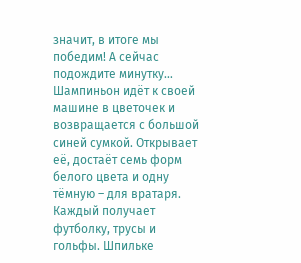значит, в итоге мы победим! А сейчас подождите минутку…
Шампиньон идёт к своей машине в цветочек и возвращается с большой синей сумкой. Открывает её, достаёт семь форм белого цвета и одну тёмную – для вратаря. Каждый получает футболку, трусы и гольфы. Шпильке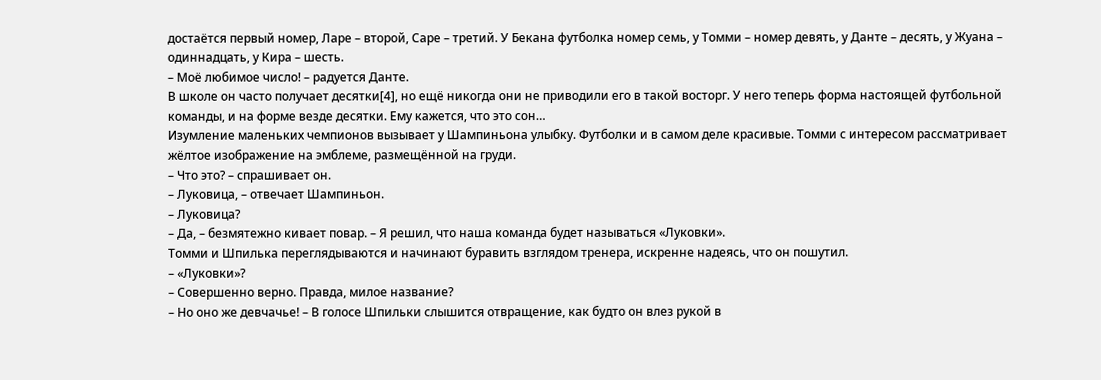достаётся первый номер, Ларе – второй, Саре – третий. У Бекана футболка номер семь, у Томми – номер девять, у Данте – десять, у Жуана – одиннадцать, у Кира – шесть.
– Моё любимое число! – радуется Данте.
В школе он часто получает десятки[4], но ещё никогда они не приводили его в такой восторг. У него теперь форма настоящей футбольной команды, и на форме везде десятки. Ему кажется, что это сон…
Изумление маленьких чемпионов вызывает у Шампиньона улыбку. Футболки и в самом деле красивые. Томми с интересом рассматривает жёлтое изображение на эмблеме, размещённой на груди.
– Что это? – спрашивает он.
– Луковица, – отвечает Шампиньон.
– Луковица?
– Да, – безмятежно кивает повар. – Я решил, что наша команда будет называться «Луковки».
Томми и Шпилька переглядываются и начинают буравить взглядом тренера, искренне надеясь, что он пошутил.
– «Луковки»?
– Совершенно верно. Правда, милое название?
– Но оно же девчачье! – В голосе Шпильки слышится отвращение, как будто он влез рукой в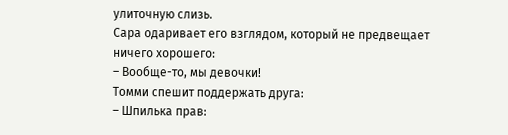улиточную слизь.
Сара одаривает его взглядом, который не предвещает ничего хорошего:
– Вообще-то, мы девочки!
Томми спешит поддержать друга:
– Шпилька прав: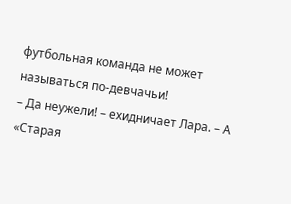футбольная команда не может называться по-девчачьи!
– Да неужели! – ехидничает Лара. – А «Старая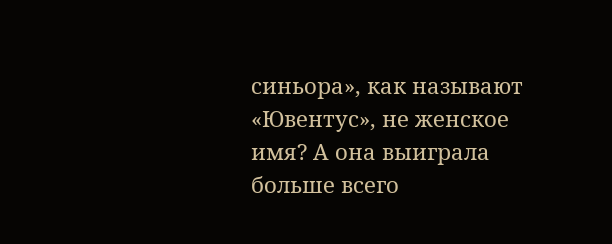синьора», как называют «Ювентус», не женское имя? А она выиграла больше всего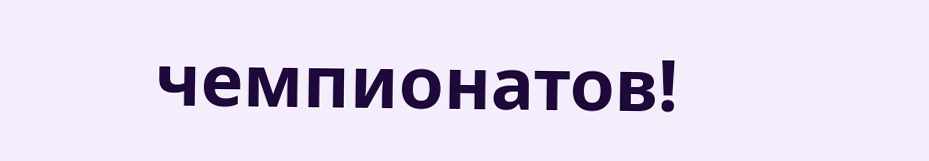чемпионатов!